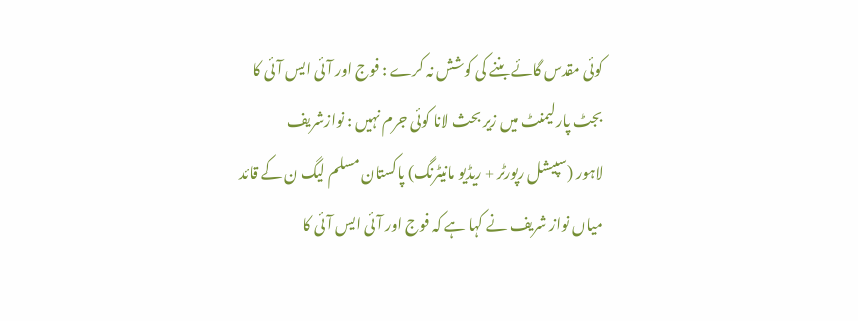کوئی مقدس گائے بننے کی کوشش نہ کرے : فوج اور آئی ایس آئی کا بجٹ پارلیمنٹ میں زیر بحث لانا کوئی جرم نہیں : نوازشریف
لاہور (سپیشل رپورٹر + ریڈیو مانیٹرنگ) پاکستان مسلم لیگ ن کے قائد میاں نواز شریف نے کہا ہے کہ فوج اور آئی ایس آئی کا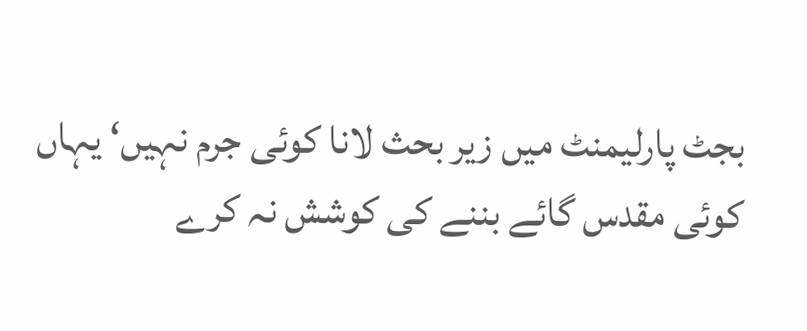بجٹ پارلیمنٹ میں زیر بحث لانا کوئی جرم نہیں‘ یہاں کوئی مقدس گائے بننے کی کوشش نہ کرے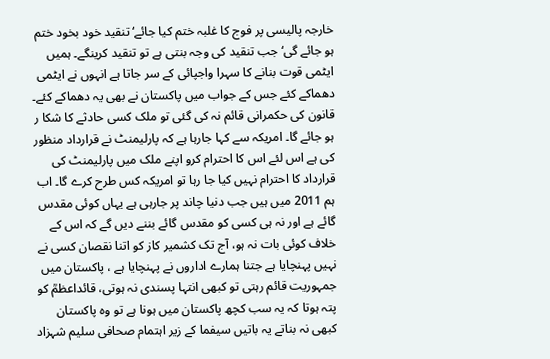خارجہ پالیسی پر فوج کا غلبہ ختم کیا جائے‘ تنقید خود بخود ختم ہو جائے گی‘ جب تنقید کی وجہ بنتی ہے تو تنقید کرینگے۔ ہمیں ایٹمی قوت بنانے کا سہرا واجپائی کے سر جاتا ہے انہوں نے ایٹمی دھماکے کئے جس کے جواب میں پاکستان نے بھی یہ دھماکے کئے۔ قانون کی حکمرانی قائم نہ کی گئی تو ملک کسی حادثے کا شکا ر ہو جائے گا۔ امریکہ سے کہا جارہا ہے کہ پارلیمنٹ نے قرارداد منظور کی ہے اس لئے اس کا احترام کرو اپنے ملک میں پارلیمنٹ کی قرارداد کا احترام نہیں کیا جا رہا تو امریکہ کس طرح کرے گا۔ اب ہم 2011 میں ہیں جب دنیا چاند پر جارہی ہے یہاں کوئی مقدس گائے ہے اور نہ ہی کسی کو مقدس گائے بننے دیں گے کہ اس کے خلاف کوئی بات نہ ہو، آج تک کشمیر کاز کو اتنا نقصان کسی نے نہیں پہنچایا ہے جتنا ہمارے اداروں نے پہنچایا ہے ، پاکستان میں جمہوریت قائم رہتی تو کبھی انتہا پسندی نہ ہوتی، قائداعظمؒ کو پتہ ہوتا کہ یہ سب کچھ پاکستان میں ہونا ہے تو وہ پاکستان کبھی نہ بناتے یہ باتیں سیفما کے زیر اہتمام صحافی سلیم شہزاد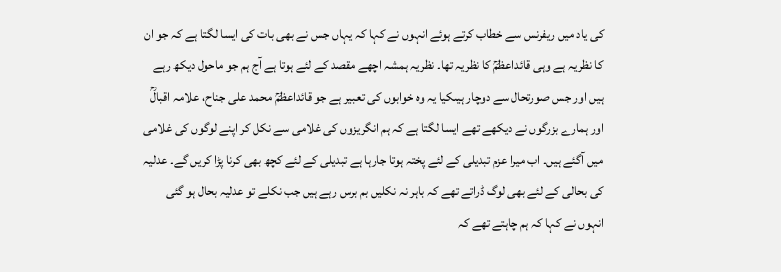کی یاد میں ریفرنس سے خطاب کرتے ہوئے انہوں نے کہا کہ یہاں جس نے بھی بات کی ایسا لگتا ہے کہ جو ان کا نظریہ ہے وہی قائداعظمؒ کا نظریہ تھا۔ نظریہ ہمشہ اچھے مقصد کے لئے ہوتا ہے آج ہم جو ماحول دیکھ رہے ہیں اور جس صورتحال سے دوچار ہیںکیا یہ وہ خوابوں کی تعبیر ہے جو قائداعظمؒ محمد علی جناح، علامہ اقبالؒ اور ہمارے بزرگوں نے دیکھے تھے ایسا لگتا ہے کہ ہم انگریزوں کی غلامی سے نکل کر اپنے لوگوں کی غلامی میں آگئے ہیں۔ اب میرا عزم تبدیلی کے لئے پختہ ہوتا جارہا ہے تبدیلی کے لئے کچھ بھی کرنا پڑا کریں گے۔ عدلیہ کی بحالی کے لئے بھی لوگ ڈراتے تھے کہ باہر نہ نکلیں بم برس رہے ہیں جب نکلے تو عدلیہ بحال ہو گئی انہوں نے کہا کہ ہم چاہتے تھے کہ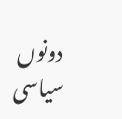دونوں سیاسی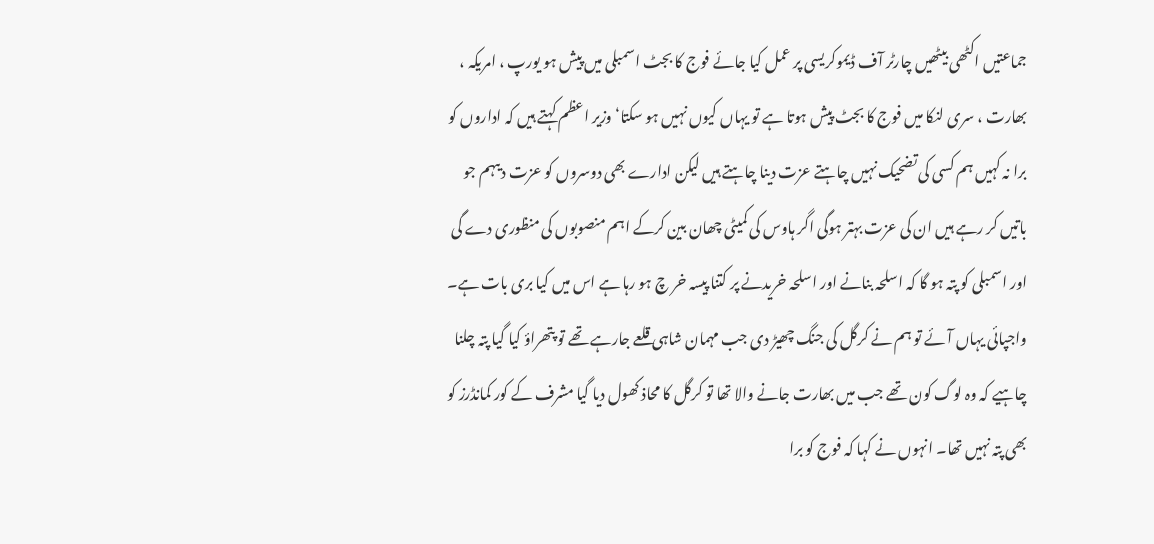جماعتیں اکٹھی بیٹھیں چارٹر آف ڈیموکریسی پر عمل کیا جائے فوج کا بجٹ اسمبلی میں پیش ہو یورپ ، امریکہ ، بھارت ، سری لنکا میں فوج کا بجٹ پیش ہوتا ہے تو یہاں کیوں نہیں ہو سکتا‘ وزیر اعظم کہتے ہیں کہ اداروں کو برا نہ کہیں ہم کسی کی تضحیک نہیں چاہتے عزت دینا چاہتے ہیں لیکن ادارے بھی دوسروں کو عزت دیںہم جو باتیں کر رہے ہیں ان کی عزت بہتر ہوگی اگر ہاوس کی کمیٹی چھان بین کرکے اہم منصوبوں کی منظوری دے گی اور اسمبلی کو پتہ ہو گا کہ اسلحہ بنانے اور اسلحہ خریدنے پر کتنا پیسہ خر چ ہو رہا ہے اس میں کیا بری بات ہے۔ واجپائی یہاں آئے تو ہم نے کرگل کی جنگ چھیڑ دی جب مہمان شاہی قلعے جارہے تھے تو پتھراؤ کیا گیا پتہ چلنا چاہیے کہ وہ لوگ کون تھے جب میں بھارت جانے والا تھا تو کرگل کا محاذ کھول دیا گیا مشرف کے کور کمانڈرز کو بھی پتہ نہیں تھا۔ انہوں نے کہا کہ فوج کو برا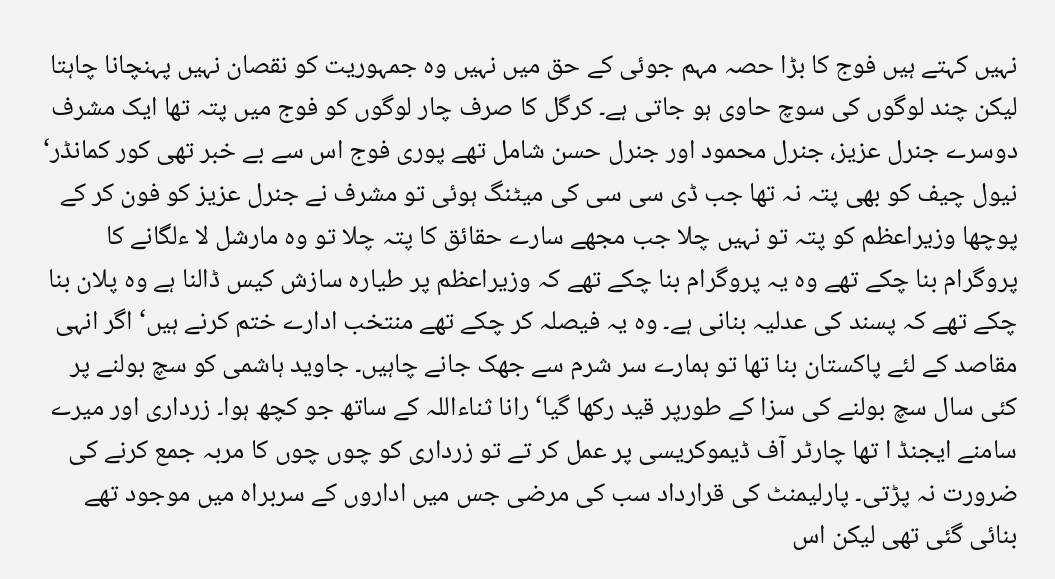نہیں کہتے ہیں فوج کا بڑا حصہ مہم جوئی کے حق میں نہیں وہ جمہوریت کو نقصان نہیں پہنچانا چاہتا لیکن چند لوگوں کی سوچ حاوی ہو جاتی ہے۔ کرگل کا صرف چار لوگوں کو فوج میں پتہ تھا ایک مشرف دوسرے جنرل عزیز، جنرل محمود اور جنرل حسن شامل تھے پوری فوج اس سے بے خبر تھی کور کمانڈر‘ نیول چیف کو بھی پتہ نہ تھا جب ڈی سی سی کی میٹنگ ہوئی تو مشرف نے جنرل عزیز کو فون کر کے پوچھا وزیراعظم کو پتہ تو نہیں چلا جب مجھے سارے حقائق کا پتہ چلا تو وہ مارشل لا ءلگانے کا پروگرام بنا چکے تھے وہ یہ پروگرام بنا چکے تھے کہ وزیراعظم پر طیارہ سازش کیس ڈالنا ہے وہ پلان بنا چکے تھے کہ پسند کی عدلیہ بنانی ہے۔ وہ یہ فیصلہ کر چکے تھے منتخب ادارے ختم کرنے ہیں‘ اگر انہی مقاصد کے لئے پاکستان بنا تھا تو ہمارے سر شرم سے جھک جانے چاہیں۔ جاوید ہاشمی کو سچ بولنے پر کئی سال سچ بولنے کی سزا کے طورپر قید رکھا گیا‘ رانا ثناءاللہ کے ساتھ جو کچھ ہوا۔ زرداری اور میرے سامنے ایجنڈ ا تھا چارٹر آف ڈیموکریسی پر عمل کر تے تو زرداری کو چوں چوں کا مربہ جمع کرنے کی ضرورت نہ پڑتی۔ پارلیمنٹ کی قرارداد سب کی مرضی جس میں اداروں کے سربراہ میں موجود تھے بنائی گئی تھی لیکن اس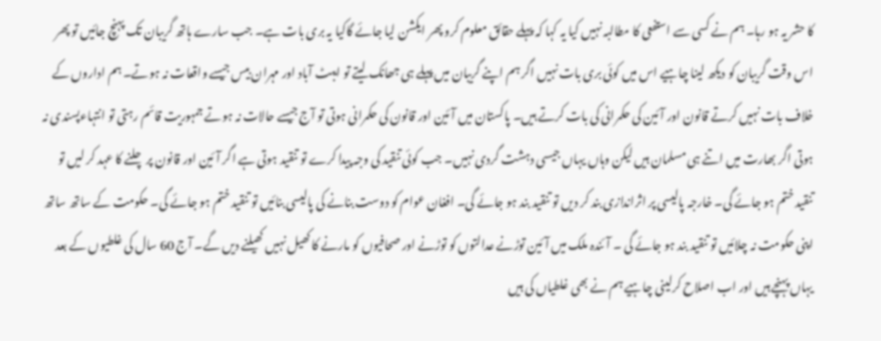کا حشر یہ ہو رہا۔ ہم نے کسی سے استفعی کا مطالبہ نہیں کیا یہ کہا کہ پہلے حقائق معلوم کرو پھر ایکشن لیا جائے گاکیا یہ بری بات ہے۔ جب سارے ہاتھ گریبان تک پہنچ جائیں تو پھر اس وقت گریبان کو دیکھ لینا چاہیے اس میں کوئی بری بات نہیں اگر ہم اپنے گریبان میں پہلے ہی جھانک لیتے تو ایبٹ آباد اور مہران بیس جیسے واقعات نہ ہوتے۔ ہم اداروں کے خلاف بات نہیں کرتے قانون اور آئین کی حکمرانی کی بات کرتے ہیں۔ پاکستان میں آئین اور قانون کی حکمرانی ہوتی تو آج جیسے حالات نہ ہوتے جمہوریت قائم رہتی تو انتہاءپسندی نہ ہوتی اگر بھارت میں اتنے ہی مسلمان ہیں لیکن وہاں یہاں جیسی دہشت گردی نہیں۔ جب کوئی تنقید کی وجہ پیدا کرے تو تنقید ہوتی ہے اگر آئین اور قانون پر چلنے کا عہد کر لیں تو تنقید ختم ہو جائے گی۔ خارجہ پالیسی پر اثراندازی بند کر دیں تو تنقید بند ہو جائے گی۔ افغان عوام کو دوست بنانے کی پالیسی بنائیں تو تنقید ختم ہو جائے گی۔ حکومت کے ساتھ ساتھ اپنی حکومت نہ چلائیں تو تنقید بند ہو جائے گی ۔ آئندہ ملک میں آئین توڑنے عدالتوں کو توڑنے اور صحافیوں کو مارنے کا کھیل نہیں کھیلنے دیں گے۔ آج 60 سال کی غلطیوں کے بعد یہاں پہنچے ہیں اور اب اصلاح کرلینی چاہیے ہم نے بھی غلطیاں کی ہیں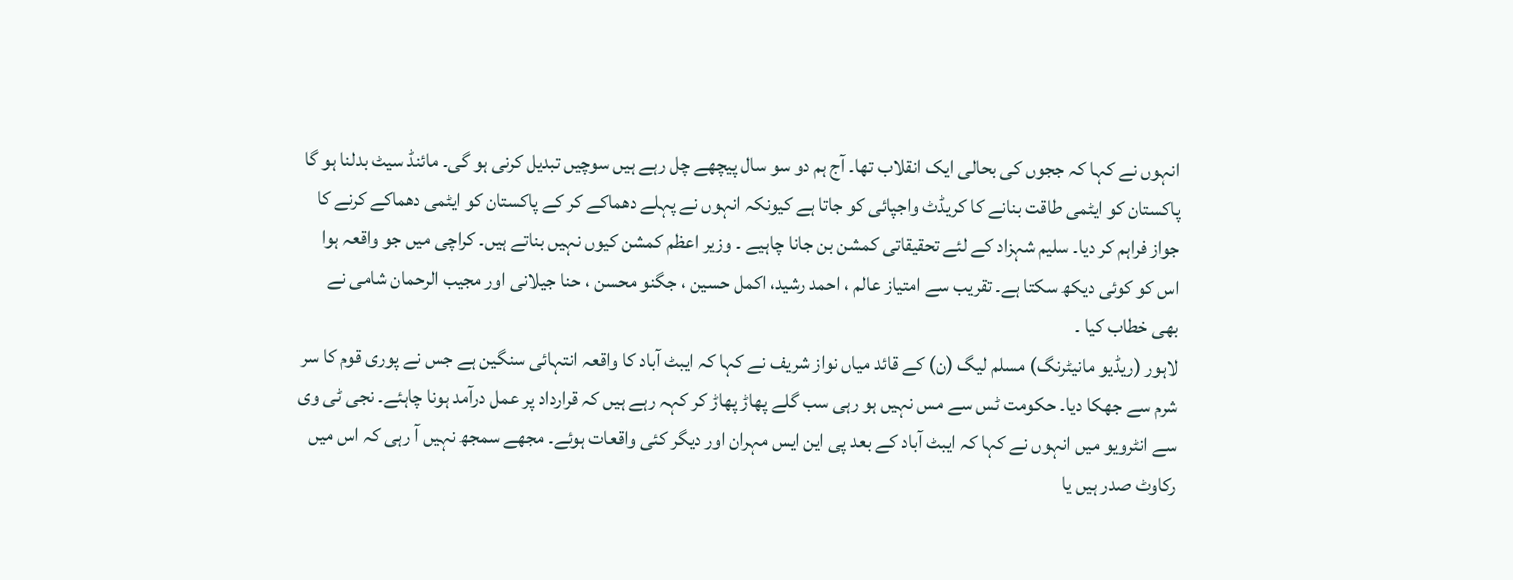انہوں نے کہا کہ ججوں کی بحالی ایک انقلاب تھا۔ آج ہم دو سو سال پیچھے چل رہے ہیں سوچیں تبدیل کرنی ہو گی۔ مائنڈ سیٹ بدلنا ہو گا پاکستان کو ایٹمی طاقت بنانے کا کریڈٹ واجپائی کو جاتا ہے کیونکہ انہوں نے پہلے دھماکے کر کے پاکستان کو ایٹمی دھماکے کرنے کا جواز فراہم کر دیا۔ سلیم شہزاد کے لئے تحقیقاتی کمشن بن جانا چاہیے ۔ وزیر اعظم کمشن کیوں نہیں بناتے ہیں۔ کراچی میں جو واقعہ ہوا اس کو کوئی دیکھ سکتا ہے۔ تقریب سے امتیاز عالم ، احمد رشید، اکمل حسین ، جگنو محسن ، حنا جیلانی اور مجیب الرحمان شامی نے بھی خطاب کیا ۔
لاہور (ریڈیو مانیٹرنگ) مسلم لیگ (ن) کے قائد میاں نواز شریف نے کہا کہ ایبٹ آباد کا واقعہ انتہائی سنگین ہے جس نے پوری قوم کا سر شرم سے جھکا دیا۔ حکومت ٹس سے مس نہیں ہو رہی سب گلے پھاڑ پھاڑ کر کہہ رہے ہیں کہ قرارداد پر عمل درآمد ہونا چاہئے۔ نجی ٹی وی سے انٹرویو میں انہوں نے کہا کہ ایبٹ آباد کے بعد پی این ایس مہران اور دیگر کئی واقعات ہوئے۔ مجھے سمجھ نہیں آ رہی کہ اس میں رکاوٹ صدر ہیں یا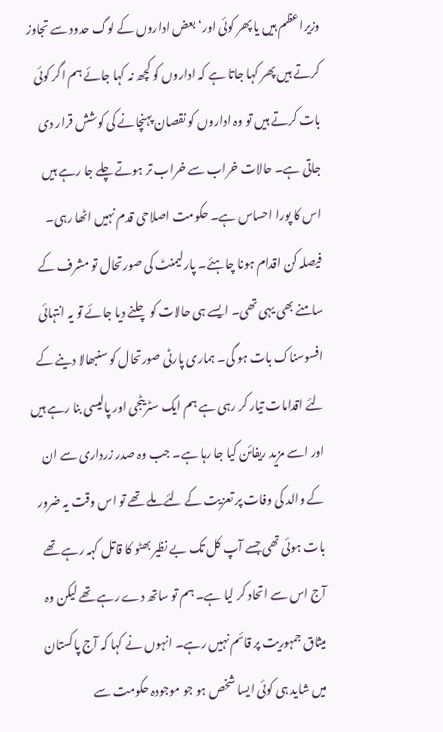وزیراعظم ہیں یا پھر کوئی اور‘ بعض اداروں کے لوگ حدود سے تجاوز کرتے ہیں پھر کہا جاتا ہے کہ اداروں کو کچھ نہ کہا جائے ہم اگر کوئی بات کرتے ہیں تو وہ اداروں کو نقصان پہنچانے کی کوشش قرار دی جاتی ہے۔ حالات خراب سے خراب تر ہوتے چلے جا رہے ہیں اس کا پورا احساس ہے۔ حکومت اصلاحی قدم نہیں اٹھا رہی۔ فیصلہ کن اقدام ہونا چاہئے۔ پارلیمنٹ کی صورتحال تو مشرف کے سامنے بھی یہی تھی۔ ایسے ہی حالات کو چلنے دیا جائے تو یہ انتہائی افسوسناک بات ہو گی۔ ہماری پارٹی صورتحال کو سنبھالا دینے کے لئے اقدامات تیار کر رہی ہے ہم ایک سٹریٹجی اور پالیسی بنا رہے ہیں اور اسے مزید ریفائن کیا جا رہا ہے۔ جب وہ صدر زرداری سے ان کے والد کی وفات پر تعزیت کے لئے ملے تھے تو اس وقت یہ ضرور بات ہوئی تھی جسے آپ کل تک بے نظیر بھٹو کا قاتل کہہ رہے تھے آج اس سے اتحاد کر لیا ہے۔ ہم تو ساتھ دے رہے تھے لیکن وہ میثاق جمہوریت پر قائم نہیں رہے۔ انہوں نے کہا کہ آج پاکستان میں شاید ہی کوئی ایسا شخص ہو جو موجودہ حکومت سے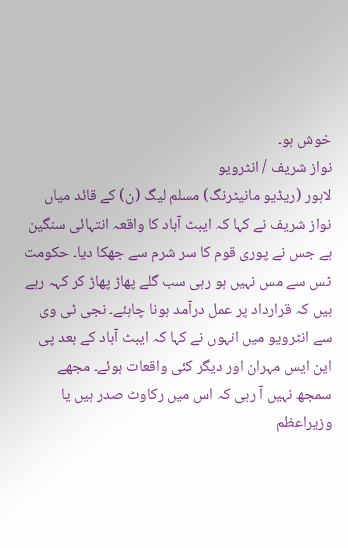خوش ہو۔
نواز شریف / انٹرویو
لاہور (ریڈیو مانیٹرنگ) مسلم لیگ (ن) کے قائد میاں نواز شریف نے کہا کہ ایبٹ آباد کا واقعہ انتہائی سنگین ہے جس نے پوری قوم کا سر شرم سے جھکا دیا۔ حکومت ٹس سے مس نہیں ہو رہی سب گلے پھاڑ پھاڑ کر کہہ رہے ہیں کہ قرارداد پر عمل درآمد ہونا چاہئے۔ نجی ٹی وی سے انٹرویو میں انہوں نے کہا کہ ایبٹ آباد کے بعد پی این ایس مہران اور دیگر کئی واقعات ہوئے۔ مجھے سمجھ نہیں آ رہی کہ اس میں رکاوٹ صدر ہیں یا وزیراعظم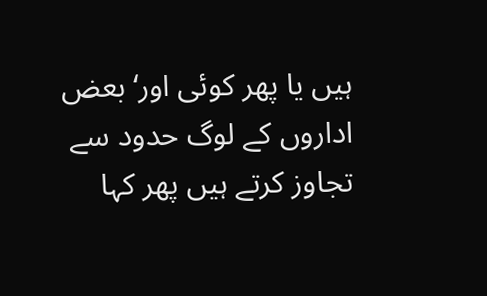ہیں یا پھر کوئی اور‘ بعض اداروں کے لوگ حدود سے تجاوز کرتے ہیں پھر کہا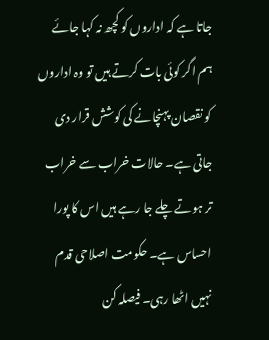جاتا ہے کہ اداروں کو کچھ نہ کہا جائے ہم اگر کوئی بات کرتے ہیں تو وہ اداروں کو نقصان پہنچانے کی کوشش قرار دی جاتی ہے۔ حالات خراب سے خراب تر ہوتے چلے جا رہے ہیں اس کا پورا احساس ہے۔ حکومت اصلاحی قدم نہیں اٹھا رہی۔ فیصلہ کن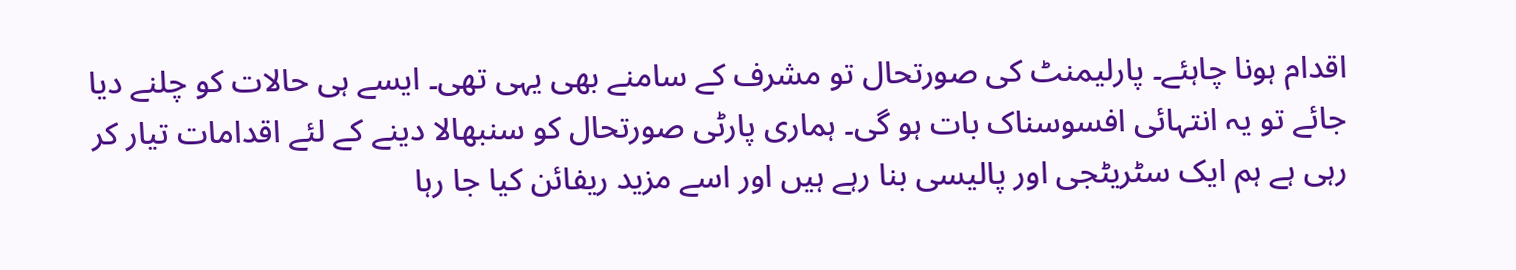اقدام ہونا چاہئے۔ پارلیمنٹ کی صورتحال تو مشرف کے سامنے بھی یہی تھی۔ ایسے ہی حالات کو چلنے دیا جائے تو یہ انتہائی افسوسناک بات ہو گی۔ ہماری پارٹی صورتحال کو سنبھالا دینے کے لئے اقدامات تیار کر رہی ہے ہم ایک سٹریٹجی اور پالیسی بنا رہے ہیں اور اسے مزید ریفائن کیا جا رہا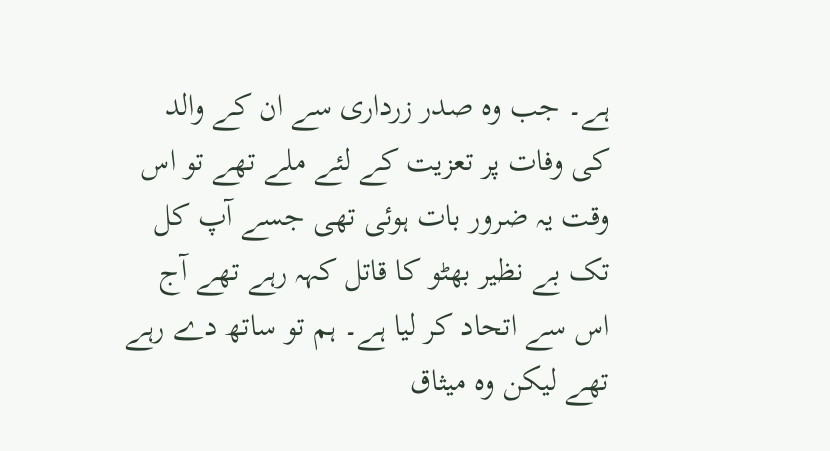ہے۔ جب وہ صدر زرداری سے ان کے والد کی وفات پر تعزیت کے لئے ملے تھے تو اس وقت یہ ضرور بات ہوئی تھی جسے آپ کل تک بے نظیر بھٹو کا قاتل کہہ رہے تھے آج اس سے اتحاد کر لیا ہے۔ ہم تو ساتھ دے رہے تھے لیکن وہ میثاق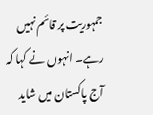جمہوریت پر قائم نہیں رہے۔ انہوں نے کہا کہ آج پاکستان میں شاید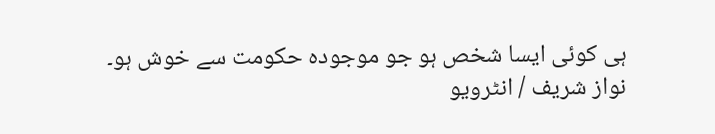ہی کوئی ایسا شخص ہو جو موجودہ حکومت سے خوش ہو۔
نواز شریف / انٹرویو